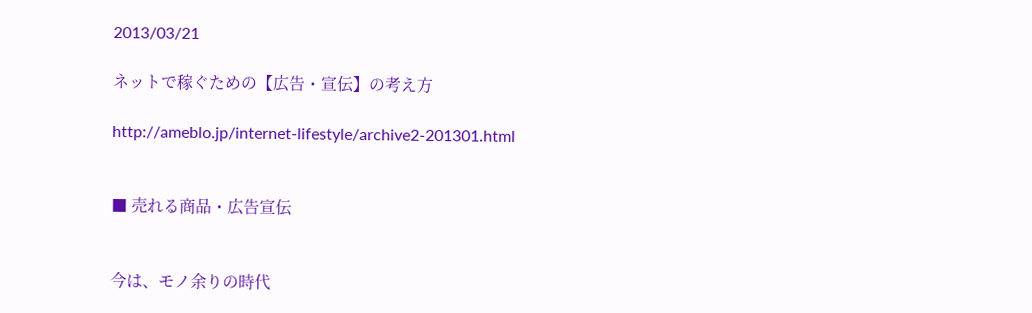2013/03/21

ネットで稼ぐための【広告・宣伝】の考え方

http://ameblo.jp/internet-lifestyle/archive2-201301.html


■ 売れる商品・広告宣伝


今は、モノ余りの時代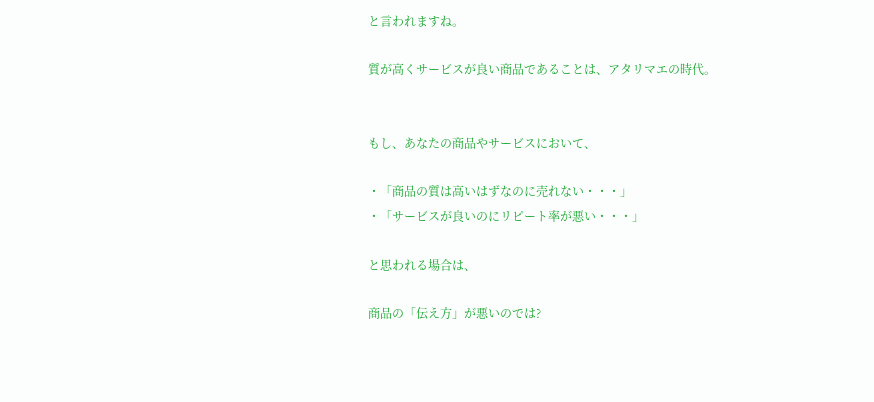と言われますね。

質が高くサービスが良い商品であることは、アタリマエの時代。


もし、あなたの商品やサービスにおいて、

・「商品の質は高いはずなのに売れない・・・」
・「サービスが良いのにリピート率が悪い・・・」

と思われる場合は、

商品の「伝え方」が悪いのでは?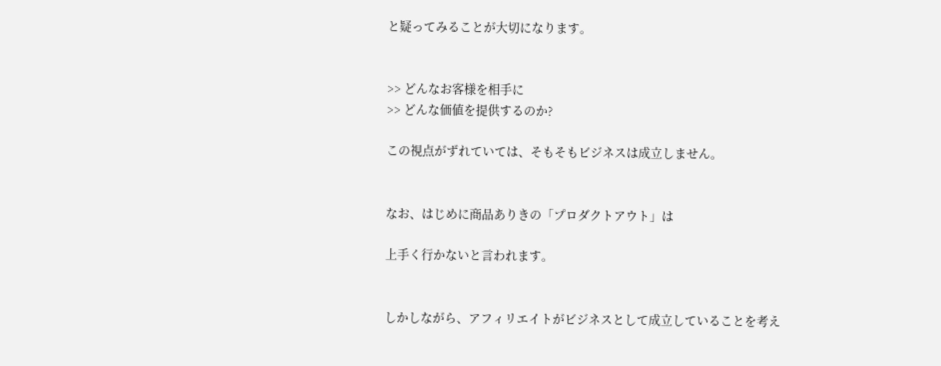と疑ってみることが大切になります。


>> どんなお客様を相手に
>> どんな価値を提供するのか?

この視点がずれていては、そもそもビジネスは成立しません。


なお、はじめに商品ありきの「プロダクトアウト」は

上手く行かないと言われます。


しかしながら、アフィリエイトがビジネスとして成立していることを考え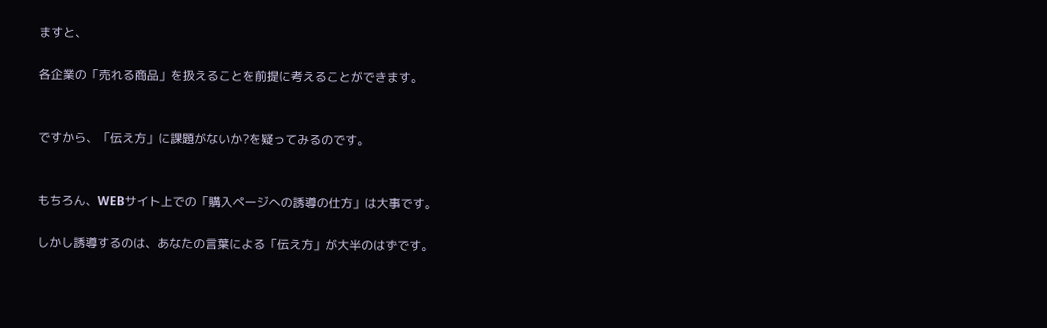ますと、

各企業の「売れる商品」を扱えることを前提に考えることができます。


ですから、「伝え方」に課題がないか?を疑ってみるのです。


もちろん、WEBサイト上での「購入ページへの誘導の仕方」は大事です。

しかし誘導するのは、あなたの言葉による「伝え方」が大半のはずです。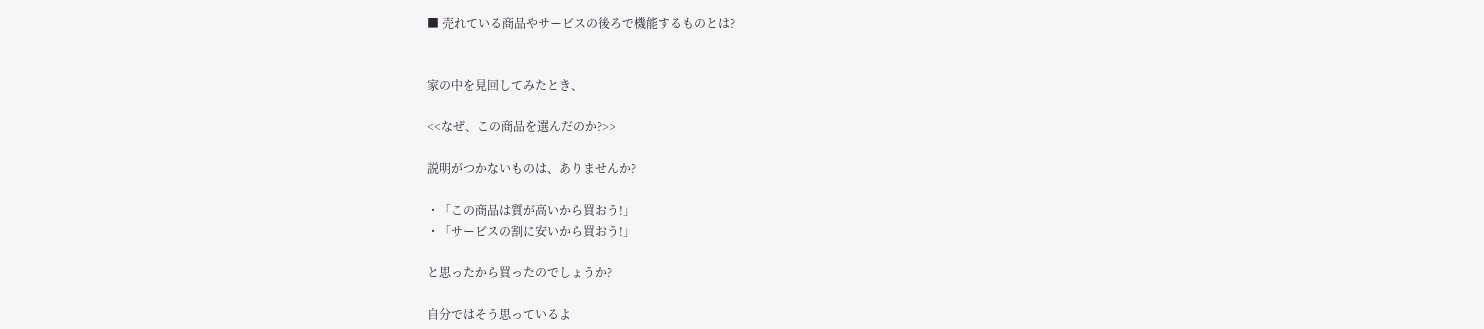■ 売れている商品やサービスの後ろで機能するものとは?


家の中を見回してみたとき、

<<なぜ、この商品を選んだのか?>>

説明がつかないものは、ありませんか?

・「この商品は質が高いから買おう!」
・「サービスの割に安いから買おう!」

と思ったから買ったのでしょうか?

自分ではそう思っているよ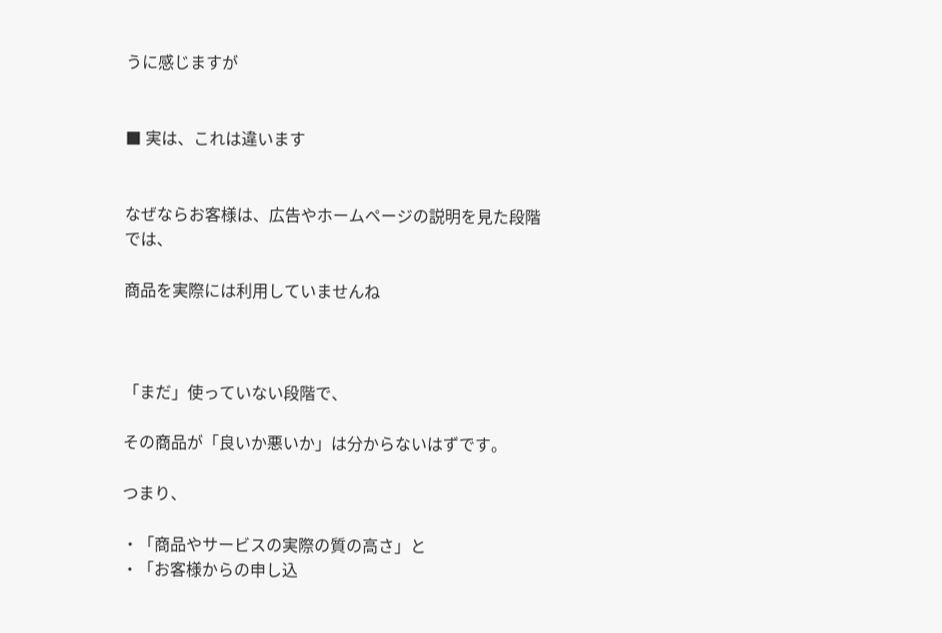うに感じますが


■ 実は、これは違います


なぜならお客様は、広告やホームページの説明を見た段階では、

商品を実際には利用していませんね



「まだ」使っていない段階で、

その商品が「良いか悪いか」は分からないはずです。

つまり、

・「商品やサービスの実際の質の高さ」と
・「お客様からの申し込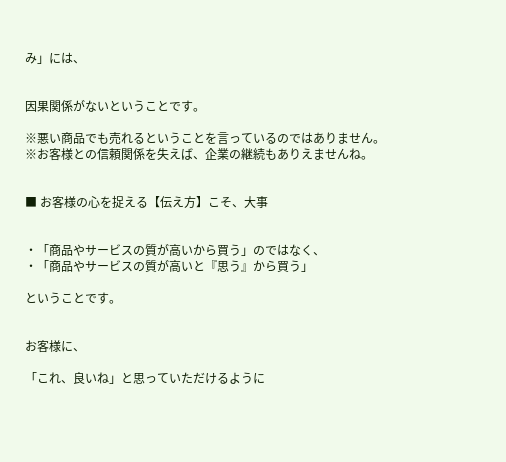み」には、


因果関係がないということです。

※悪い商品でも売れるということを言っているのではありません。
※お客様との信頼関係を失えば、企業の継続もありえませんね。


■ お客様の心を捉える【伝え方】こそ、大事


・「商品やサービスの質が高いから買う」のではなく、
・「商品やサービスの質が高いと『思う』から買う」

ということです。


お客様に、

「これ、良いね」と思っていただけるように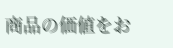商品の価値をお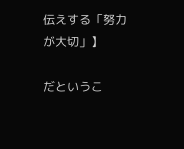伝えする「努力が大切」】

だというこ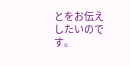とをお伝えしたいのです。